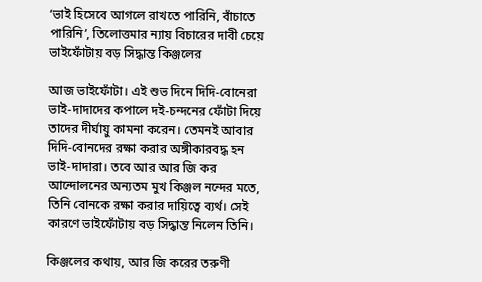‘ভাই হিসেবে আগলে রাখতে পারিনি, বাঁচাতে পারিনি’, তিলোত্তমার ন্যায় বিচারের দাবী চেয়ে ভাইফোঁটায় বড় সিদ্ধান্ত কিঞ্জলের

আজ ভাইফোঁটা। এই শুভ দিনে দিদি-বোনেরা ভাই-দাদাদের কপালে দই-চন্দনের ফোঁটা দিয়ে তাদের দীর্ঘায়ু কামনা করেন। তেমনই আবার দিদি-বোনদের রক্ষা করার অঙ্গীকারবদ্ধ হন ভাই-দাদারা। তবে আর আর জি কর আন্দোলনের অন্যতম মুখ কিঞ্জল নন্দের মতে, তিনি বোনকে রক্ষা করার দায়িত্বে ব্যর্থ। সেই কারণে ভাইফোঁটায় বড় সিদ্ধান্ত নিলেন তিনি।

কিঞ্জলের কথায়, আর জি করের তরুণী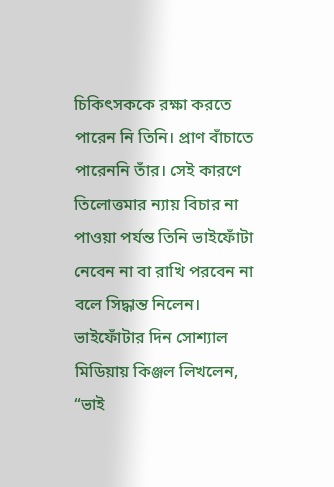চিকিৎসককে রক্ষা করতে পারেন নি তিনি। প্রাণ বাঁচাতে পারেননি তাঁর। সেই কারণে তিলোত্তমার ন্যায় বিচার না পাওয়া পর্যন্ত তিনি ভাইফোঁটা নেবেন না বা রাখি পরবেন না বলে সিদ্ধান্ত নিলেন। ভাইফোঁটার দিন সোশ্যাল মিডিয়ায় কিঞ্জল লিখলেন, “ভাই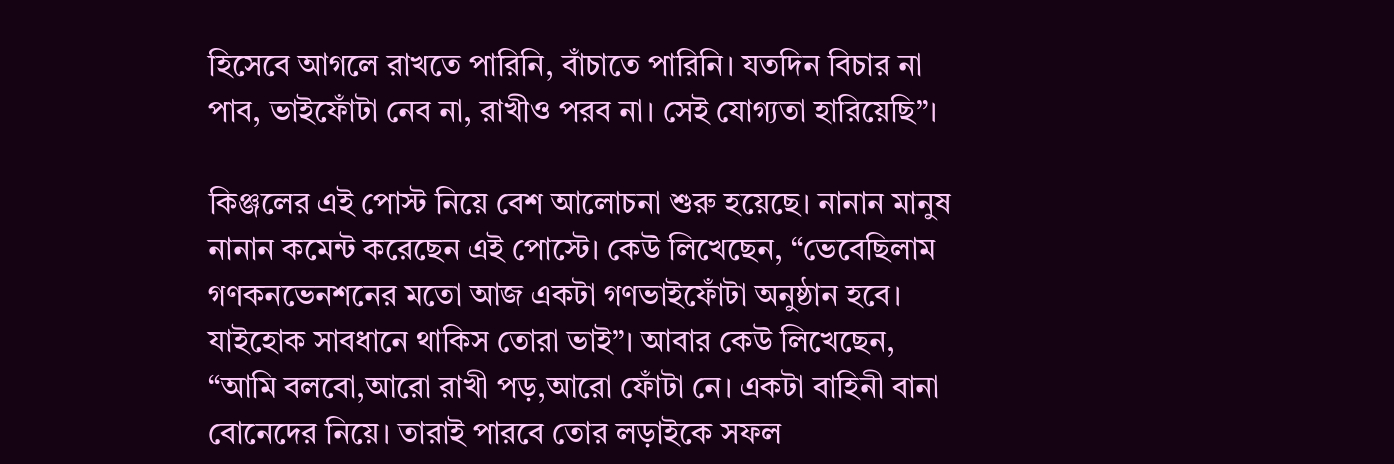হিসেবে আগলে রাখতে পারিনি, বাঁচাতে পারিনি। যতদিন বিচার না পাব, ভাইফোঁটা নেব না, রাখীও পরব না। সেই যোগ্যতা হারিয়েছি”।

কিঞ্জলের এই পোস্ট নিয়ে বেশ আলোচনা শুরু হয়েছে। নানান মানুষ নানান কমেন্ট করেছেন এই পোস্টে। কেউ লিখেছেন, “ভেবেছিলাম গণকনভেনশনের মতো আজ একটা গণভাইফোঁটা অনুষ্ঠান হবে। যাইহোক সাবধানে থাকিস তোরা ভাই”। আবার কেউ লিখেছেন, “আমি বলবো,আরো রাখী পড়,আরো ফোঁটা নে। একটা বাহিনী বানা বোনেদের নিয়ে। তারাই পারবে তোর লড়াইকে সফল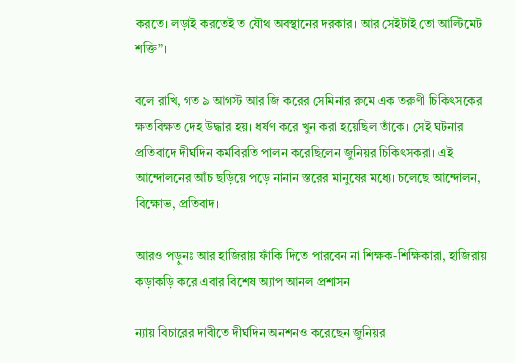করতে। লড়াই করতেই ত যৌথ অবস্থানের দরকার। আর সেইটাই তো আল্টিমেট শক্তি”।

বলে রাখি, গত ৯ আগস্ট আর জি করের সেমিনার রুমে এক তরুণী চিকিৎসকের ক্ষতবিক্ষত দেহ উদ্ধার হয়। ধর্ষণ করে খুন করা হয়েছিল তাঁকে। সেই ঘটনার প্রতিবাদে দীর্ঘদিন কর্মবিরতি পালন করেছিলেন জুনিয়র চিকিৎসকরা। এই আন্দোলনের আঁচ ছড়িয়ে পড়ে নানান স্তরের মানুষের মধ্যে। চলেছে আন্দোলন, বিক্ষোভ, প্রতিবাদ।

আরও পড়ুনঃ আর হাজিরায় ফাঁকি দিতে পারবেন না শিক্ষক-শিক্ষিকারা, হাজিরায় কড়াকড়ি করে এবার বিশেষ অ্যাপ আনল প্রশাসন

ন্যায় বিচারের দাবীতে দীর্ঘদিন অনশনও করেছেন জুনিয়র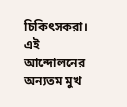চিকিৎসকরা। এই আন্দোলনের অন্যতম মুখ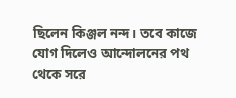ছিলেন কিঞ্জল নন্দ। তবে কাজে যোগ দিলেও আন্দোলনের পথ থেকে সরে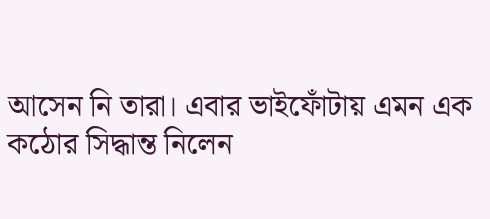আসেন নি তারা। এবার ভাইফোঁটায় এমন এক কঠোর সিদ্ধান্ত নিলেন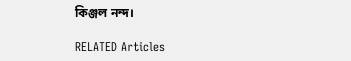কিঞ্জল নন্দ।

RELATED Articles